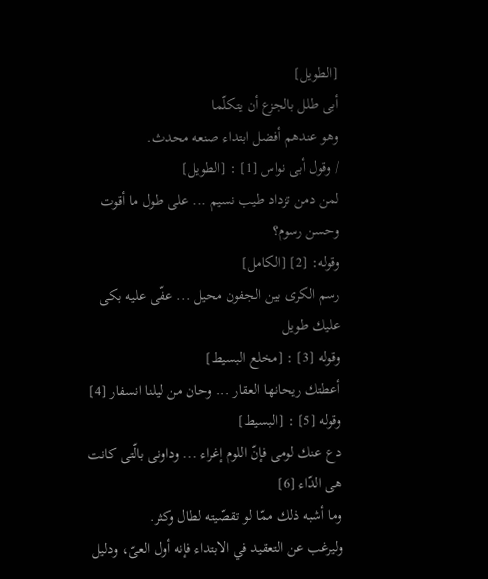[الطويل]
أبى طلل بالجزع أن يتكلّما
وهو عندهم أفضل ابتداء صنعه محدث.
/ وقول أبى نواس [1] : [الطويل]
لمن دمن تزداد طيب نسيم ... على طول ما أقوت وحسن رسوم؟
وقوله: [2] [الكامل]
رسم الكرى بين الجفون محيل ... عفّى عليه بكى عليك طويل
وقوله [3] : [مخلع البسيط]
أعطتك ريحانها العقار ... وحان من ليلنا انسفار [4]
وقوله [5] : [البسيط]
دع عنك لومى فإنّ اللوم إغراء ... وداونى بالّتى كانت هى الدّاء [6]
وما أشبه ذلك ممّا لو تقصّيته لطال وكثر.
وليرغب عن التعقيد في الابتداء فإنه أول العىّ، ودليل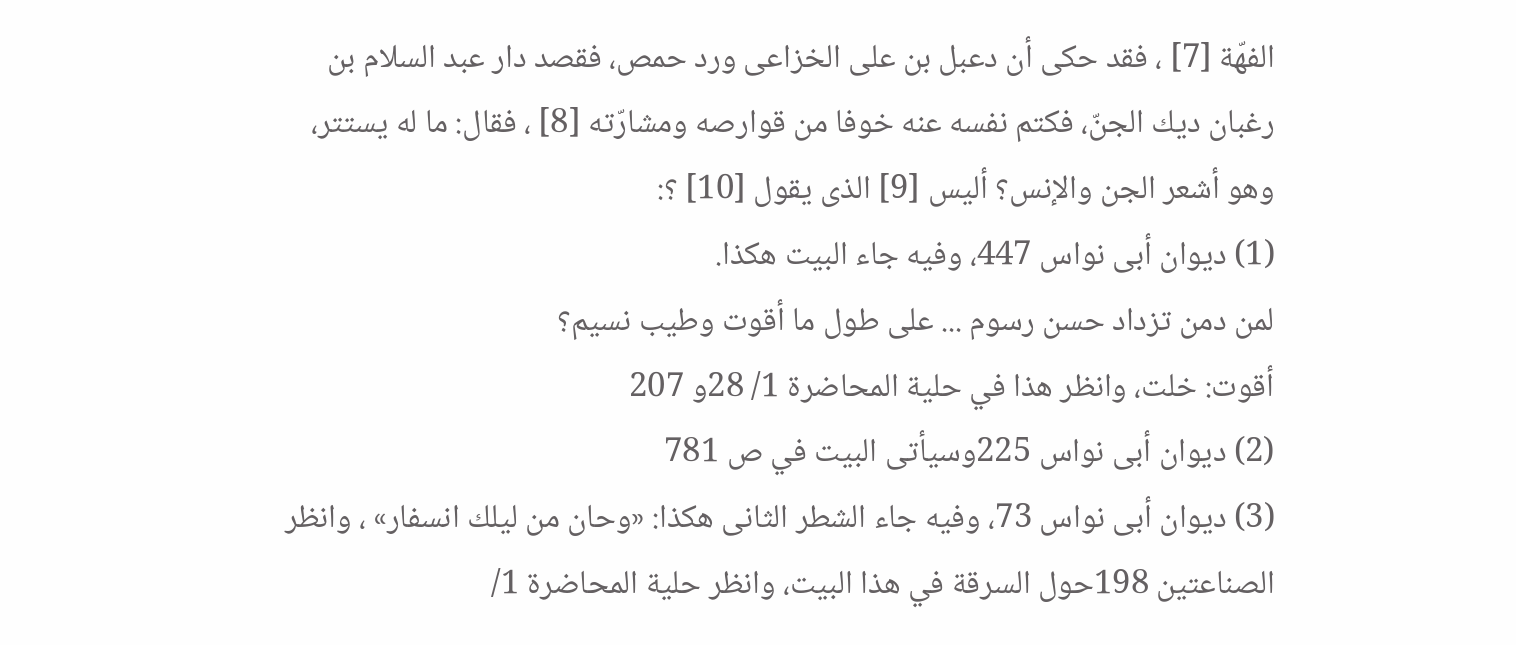الفهّة [7] ، فقد حكى أن دعبل بن على الخزاعى ورد حمص، فقصد دار عبد السلام بن رغبان ديك الجنّ، فكتم نفسه عنه خوفا من قوارصه ومشارّته [8] ، فقال: ما له يستتر، وهو أشعر الجن والإنس؟ أليس [9] الذى يقول [10] ؟:
(1) ديوان أبى نواس 447، وفيه جاء البيت هكذا.
لمن دمن تزداد حسن رسوم ... على طول ما أقوت وطيب نسيم؟
أقوت: خلت، وانظر هذا في حلية المحاضرة 1/ 28و 207
(2) ديوان أبى نواس 225وسيأتى البيت في ص 781
(3) ديوان أبى نواس 73، وفيه جاء الشطر الثانى هكذا: «وحان من ليلك انسفار» ، وانظر الصناعتين 198حول السرقة في هذا البيت، وانظر حلية المحاضرة 1/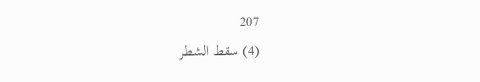207
(4) سقط الشطر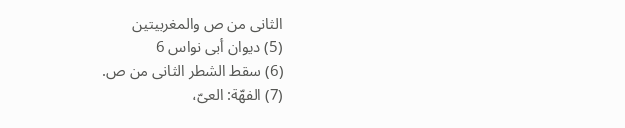الثانى من ص والمغربيتين
(5) ديوان أبى نواس 6
(6) سقط الشطر الثانى من ص.
(7) الفهّة: العىّ،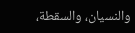والنسيان، والسقطة،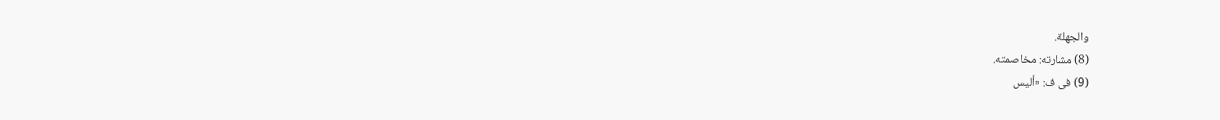والجهلة.
(8) مشارته: مخاصمته.
(9) فى ف: «أليس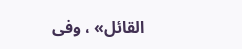القائل» ، وفى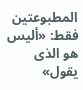المطبوعتين فقط: «أليس هو الذى يقول»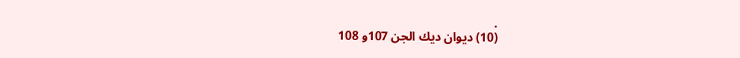.
(10) ديوان ديك الجن 107و 108